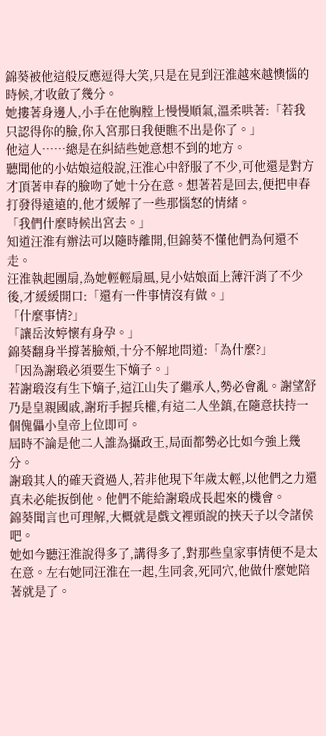錦葵被他這般反應逗得大笑,只是在見到汪淮越來越懊惱的時候,才收斂了幾分。
她摟著身邊人,小手在他胸膛上慢慢順氣,溫柔哄著:「若我只認得你的臉,你入宮那日我便瞧不出是你了。」
他這人……總是在糾結些她意想不到的地方。
聽聞他的小姑娘這般說,汪淮心中舒服了不少,可他還是對方才頂著申春的臉吻了她十分在意。想著若是回去,便把申春打發得遠遠的,他才緩解了一些那惱怒的情緒。
「我們什麼時候出宮去。」
知道汪淮有辦法可以隨時離開,但錦葵不懂他們為何還不走。
汪淮執起團扇,為她輕輕扇風,見小姑娘面上薄汗消了不少後,才緩緩開口:「還有一件事情沒有做。」
「什麼事情?」
「讓岳汝婷懷有身孕。」
錦葵翻身半撐著臉頰,十分不解地問道:「為什麼?」
「因為謝瑖必須要生下嫡子。」
若謝瑖沒有生下嫡子,這江山失了繼承人,勢必會亂。謝望舒乃是皇親國戚,謝珩手握兵權,有這二人坐鎮,在隨意扶持一個傀儡小皇帝上位即可。
屆時不論是他二人誰為攝政王,局面都勢必比如今強上幾分。
謝瑖其人的確天資過人,若非他現下年歲太輕,以他們之力還真未必能扳倒他。他們不能給謝瑖成長起來的機會。
錦葵聞言也可理解,大概就是戲文裡頭說的挾天子以令諸侯吧。
她如今聽汪淮說得多了,講得多了,對那些皇家事情便不是太在意。左右她同汪淮在一起,生同衾,死同穴,他做什麼她陪著就是了。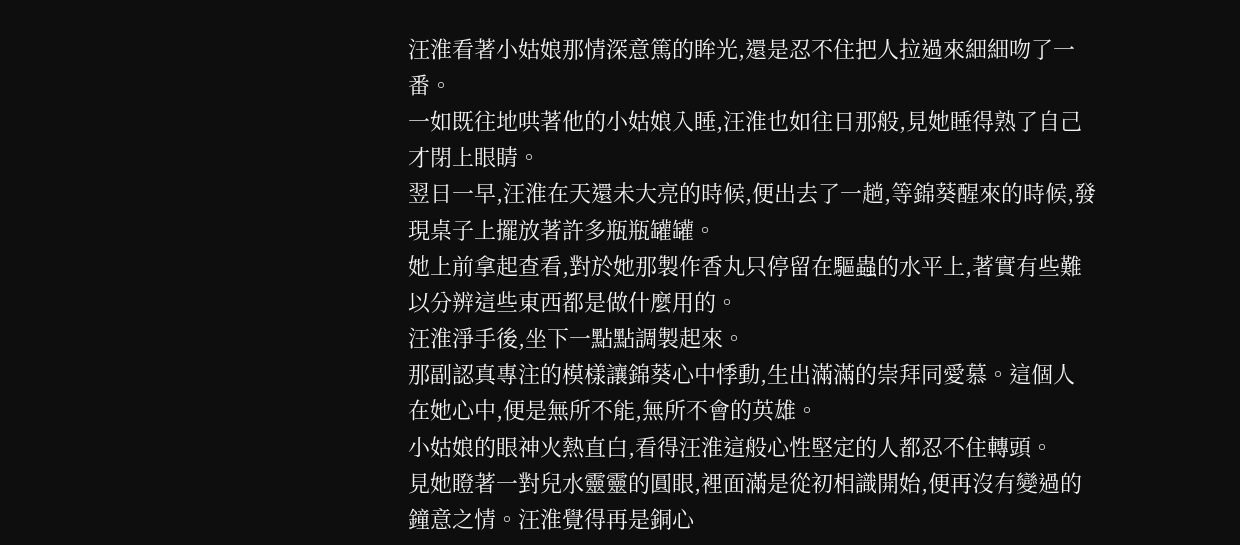汪淮看著小姑娘那情深意篤的眸光,還是忍不住把人拉過來細細吻了一番。
一如既往地哄著他的小姑娘入睡,汪淮也如往日那般,見她睡得熟了自己才閉上眼睛。
翌日一早,汪淮在天還未大亮的時候,便出去了一趟,等錦葵醒來的時候,發現桌子上擺放著許多瓶瓶罐罐。
她上前拿起查看,對於她那製作香丸只停留在驅蟲的水平上,著實有些難以分辨這些東西都是做什麼用的。
汪淮淨手後,坐下一點點調製起來。
那副認真專注的模樣讓錦葵心中悸動,生出滿滿的崇拜同愛慕。這個人在她心中,便是無所不能,無所不會的英雄。
小姑娘的眼神火熱直白,看得汪淮這般心性堅定的人都忍不住轉頭。
見她瞪著一對兒水靈靈的圓眼,裡面滿是從初相識開始,便再沒有變過的鐘意之情。汪淮覺得再是銅心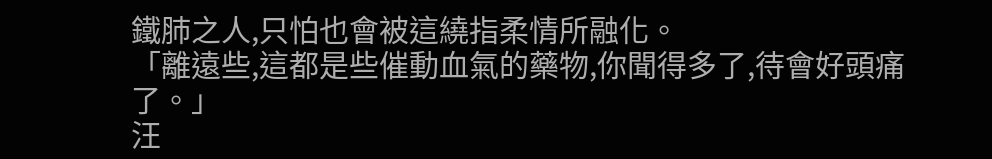鐵肺之人,只怕也會被這繞指柔情所融化。
「離遠些,這都是些催動血氣的藥物,你聞得多了,待會好頭痛了。」
汪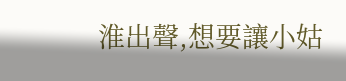淮出聲,想要讓小姑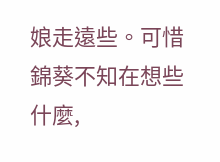娘走遠些。可惜錦葵不知在想些什麼,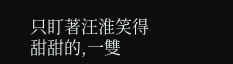只盯著汪淮笑得甜甜的,一雙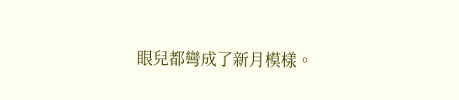眼兒都彎成了新月模樣。